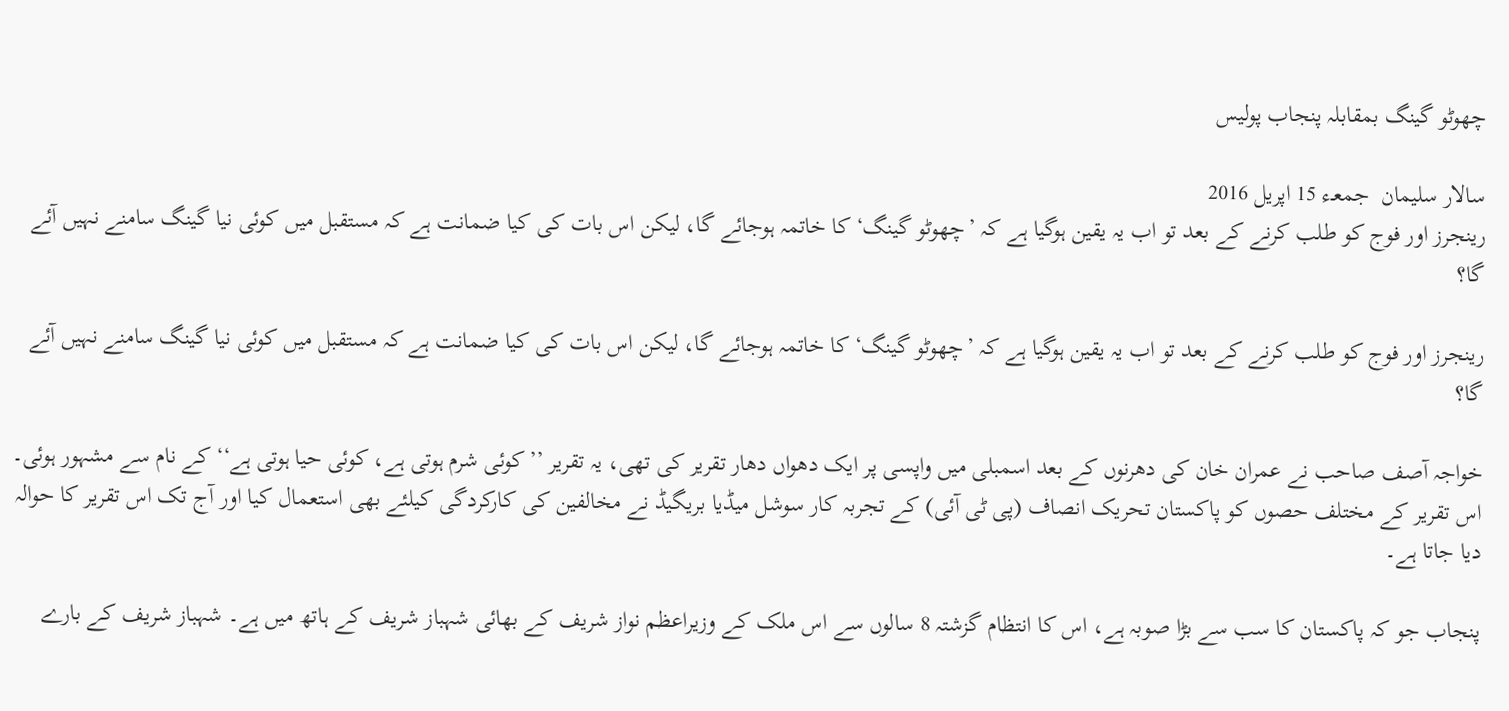چھوٹو گینگ بمقابلہ پنجاب پولیس

سالار سلیمان  جمعـء 15 اپريل 2016
رینجرز اور فوج کو طلب کرنے کے بعد تو اب یہ یقین ہوگیا ہے کہ ’چھوٹو گینگ‘ کا خاتمہ ہوجائے گا، لیکن اس بات کی کیا ضمانت ہے کہ مستقبل میں کوئی نیا گینگ سامنے نہیں آئے گا؟

رینجرز اور فوج کو طلب کرنے کے بعد تو اب یہ یقین ہوگیا ہے کہ ’چھوٹو گینگ‘ کا خاتمہ ہوجائے گا، لیکن اس بات کی کیا ضمانت ہے کہ مستقبل میں کوئی نیا گینگ سامنے نہیں آئے گا؟

خواجہ آصف صاحب نے عمران خان کی دھرنوں کے بعد اسمبلی میں واپسی پر ایک دھواں دھار تقریر کی تھی، یہ تقریر ’’کوئی شرم ہوتی ہے، کوئی حیا ہوتی ہے‘‘ کے نام سے مشہور ہوئی۔ اس تقریر کے مختلف حصوں کو پاکستان تحریک انصاف (پی ٹی آئی) کے تجربہ کار سوشل میڈیا بریگیڈ نے مخالفین کی کارکردگی کیلئے بھی استعمال کیا اور آج تک اس تقریر کا حوالہ دیا جاتا ہے۔

پنجاب جو کہ پاکستان کا سب سے بڑا صوبہ ہے، اس کا انتظام گزشتہ 8 سالوں سے اس ملک کے وزیراعظم نواز شریف کے بھائی شہباز شریف کے ہاتھ میں ہے۔ شہباز شریف کے بارے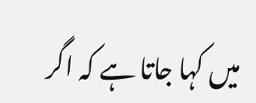میں کہا جاتا ہے کہ اگر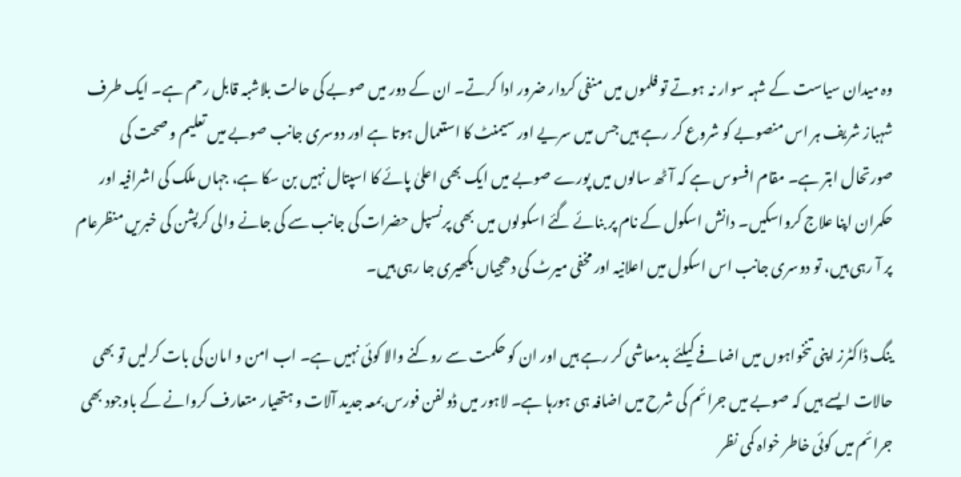وہ میدان سیاست کے شہہ سوار نہ ہوتے تو فلموں میں منفی کردار ضرور ادا کرتے۔ ان کے دور میں صوبے کی حالت بلاشبہ قابل رحم ہے۔ ایک طرف شہباز شریف ہر اس منصوبے کو شروع کر رہے ہیں جس میں سریے اور سیمنٹ کا استعمال ہوتا ہے اور دوسری جانب صوبے میں تعلیم و صحت کی صورتحال ابتر ہے۔ مقام افسوس ہے کہ آٹھ سالوں میں پورے صوبے میں ایک بھی اعلیٰ پائے کا اسپتال نہیں بن سکا ہے، جہاں ملک کی اشرافیہ اور حکمران اپنا علاج کرواسکیں۔ دانش اسکول کے نام پر بنائے گئے اسکولوں میں بھی پرنسپل حضرات کی جانب سے کی جانے والی کرپشن کی خبریں منظرعام پر آ رہی ہیں، تو دوسری جانب اس اسکول میں اعلانیہ اور مخفی میرٹ کی دھجیاں بکھیری جا رہی ہیں۔

ینگ ڈاکٹرز اپنی تنخواہوں میں اضافے کیلئے بدمعاشی کر رہے ہیں اور ان کو حکمت سے روکنے والا کوئی نہیں ہے۔ اب امن و امان کی بات کرلیں تو بھی حالات ایسے ہیں کہ صوبے میں جرائم کی شرح میں اضافہ ہی ہورہا ہے۔ لاہور میں ڈولفن فورس بمعہ جدید آلات و ہتھیار متعارف کروانے کے باوجود بھی جرائم میں کوئی خاطر خواہ کمی نظر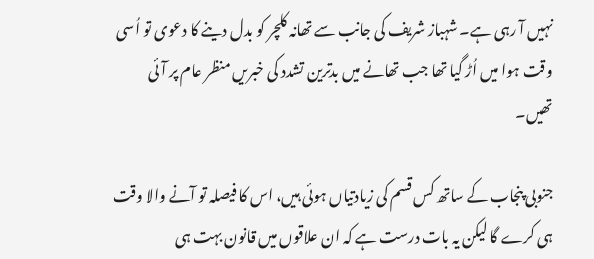نہیں آ رہی ہے۔ شہباز شریف کی جانب سے تھانہ کلچر کو بدل دینے کا دعوی تو اُسی وقت ہوا میں اُڑ گیا تھا جب تھانے میں بدترین تشدد کی خبریں منظر عام پر آئی تھیں۔

جنوبی پنجاب کے ساتھ کس قسم کی زیادتیاں ہوئی ہیں، اس کا فیصلہ تو آنے والا وقت ہی کرے گا لیکن یہ بات درست ہے کہ ان علاقوں میں قانون بہت ہی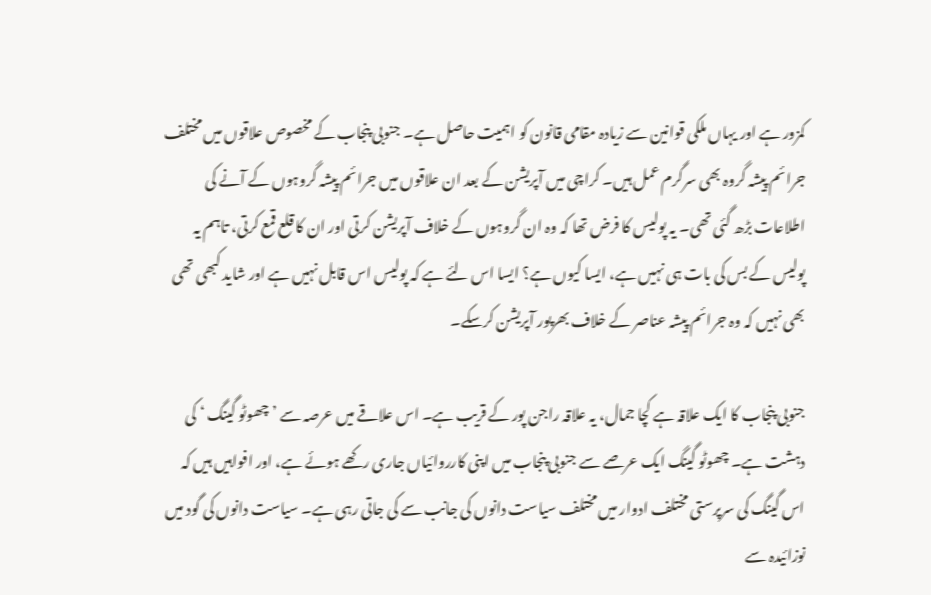کمزور ہے اور یہاں ملکی قوانین سے زیادہ مقامی قانون کو اہمیت حاصل ہے۔ جنوبی پنجاب کے مخصوص علاقوں میں مختلف جرائم پیشہ گروہ بھی سرگرم عمل ہیں۔ کراچی میں آپریشن کے بعد ان علاقوں میں جرائم پیشہ گروہوں کے آنے کی اطلاعات بڑھ گئی تھی۔ یہ پولیس کا فرض تھا کہ وہ ان گروہوں کے خلاف آپریشن کرتی اور ان کا قلع قمع کرتی، تاہم یہ پولیس کے بس کی بات ہی نہیں ہے، ایسا کیوں ہے؟ ایسا اس لئے ہے کہ پولیس اس قابل نہیں ہے اور شاید کبھی تھی بھی نہیں کہ وہ جرائم پیشہ عناصر کے خلاف بھرپور آپریشن کرسکے۔

جنوبی پنجاب کا ایک علاقہ ہے کچا جمال، یہ علاقہ راجن پور کے قریب ہے۔ اس علاقے میں عرصہ سے ’چھوٹو گینگ ‘ کی دہشت ہے۔ چھوٹو گینگ ایک عرصے سے جنوبی پنجاب میں اپنی کارروائیاں جاری رکھے ہوئے ہے، اور افواہیں ہیں کہ اس گینگ کی سرپرستی مختلف ادوار میں مختلف سیاست دانوں کی جانب سے کی جاتی رہی ہے۔ سیاست دانوں کی گود میں نوزائیدہ سے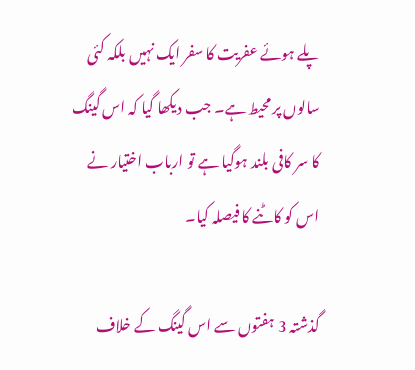پلے ہوئے عفریت کا سفر ایک نہیں بلکہ کئی سالوں پر محیط ہے۔ جب دیکھا گیا کہ اس گینگ کا سر کافی بلند ہوگیا ہے تو ارباب اختیار نے اس کو کاٹنے کا فیصلہ کیا۔

گذشتہ 3 ہفتوں سے اس گینگ کے خلاف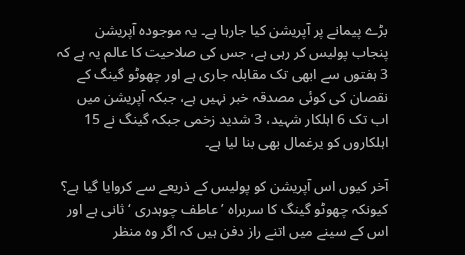بڑے پیمانے پر آپریشن کیا جارہا ہے۔ یہ موجودہ آپریشن پنجاب پولیس کر رہی ہے، جس کی صلاحیت کا عالم یہ ہے کہ 3 ہفتوں سے ابھی تک مقابلہ جاری ہے اور چھوٹو گینگ کے نقصان کی کوئی مصدقہ خبر نہیں ہے، جبکہ آپریشن میں اب تک 6 اہلکار شہید، 3 شدید زخمی جبکہ گینگ نے 15 اہلکاروں کو یرغمال بھی بنا لیا ہے۔

آخر کیوں اس آپریشن کو پولیس کے ذریعے سے کروایا گیا ہے؟ کیونکہ چھوٹو گینگ کا سربراہ ’عاطف چوہدری ‘ ثانی ہے اور اس کے سینے میں اتنے راز دفن ہیں کہ اگر وہ منظر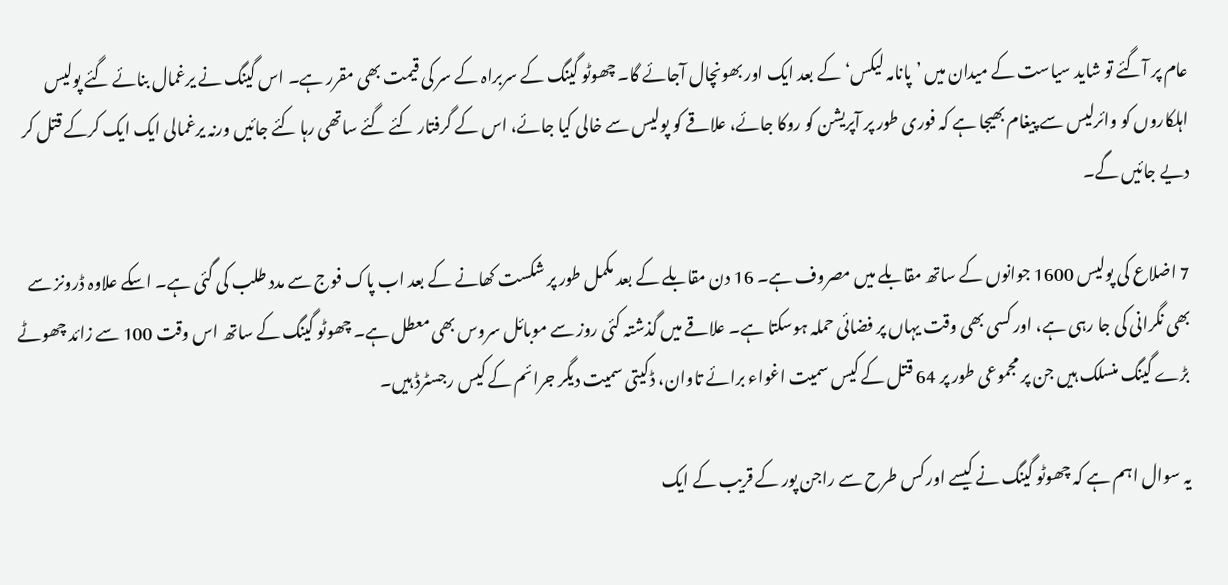عام پر آگئے تو شاید سیاست کے میدان میں ’پانامہ لیکس‘ کے بعد ایک اور بھونچال آجائے گا۔ چھوٹو گینگ کے سربراہ کے سر کی قیمت بھی مقرر ہے۔ اس گینگ نے یرغمال بنائے گئے پولیس اہلکاروں کو وائرلیس سے پیغام بھیجا ہے کہ فوری طور پر آپریشن کو روکا جائے، علاقے کو پولیس سے خالی کیا جائے، اس کے گرفتار کئے گئے ساتھی رہا کئے جائیں ورنہ یرغمالی ایک ایک کرکے قتل کر دیے جائیں گے۔

7 اضلاع کی پولیس 1600 جوانوں کے ساتھ مقابلے میں مصروف ہے۔ 16 دن مقابلے کے بعد مکمل طور پر شکست کھانے کے بعد اب پاک فوج سے مدد طلب کی گئی ہے۔ اسکے علاوہ ڈرونز سے بھی نگرانی کی جا رہی ہے، اور کسی بھی وقت یہاں پر فضائی حملہ ہوسکتا ہے۔ علاقے میں گذشتہ کئی روز سے موبائل سروس بھی معطل ہے۔ چھوٹو گینگ کے ساتھ اس وقت 100 سے زائد چھوٹے بڑے گینگ منسلک ہیں جن پر مجموعی طور پر 64 قتل کے کیس سمیت اغواء برائے تاوان، ڈکیتی سمیت دیگر جرائم کے کیس رجسٹرڈ ہیں۔

یہ سوال اہم ہے کہ چھوٹو گینگ نے کیسے اور کس طرح سے راجن پور کے قریب کے ایک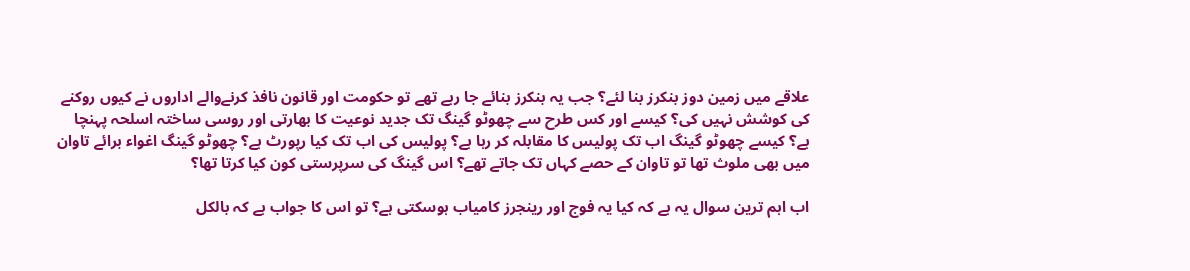علاقے میں زمین دوز بنکرز بنا لئے؟ جب یہ بنکرز بنائے جا رہے تھے تو حکومت اور قانون نافذ کرنےوالے اداروں نے کیوں روکنے کی کوشش نہیں کی؟ کیسے اور کس طرح سے چھوٹو گینگ تک جدید نوعیت کا بھارتی اور روسی ساختہ اسلحہ پہنچا ہے؟ کیسے چھوٹو گینگ اب تک پولیس کا مقابلہ کر رہا ہے؟ پولیس کی اب تک کیا رپورٹ ہے؟ چھوٹو گینگ اغواء برائے تاوان میں بھی ملوث تھا تو تاوان کے حصے کہاں تک جاتے تھے؟ اس گینگ کی سرپرستی کون کیا کرتا تھا؟

اب اہم ترین سوال یہ ہے کہ کیا یہ فوج اور رینجرز کامیاب ہوسکتی ہے؟ تو اس کا جواب ہے کہ بالکل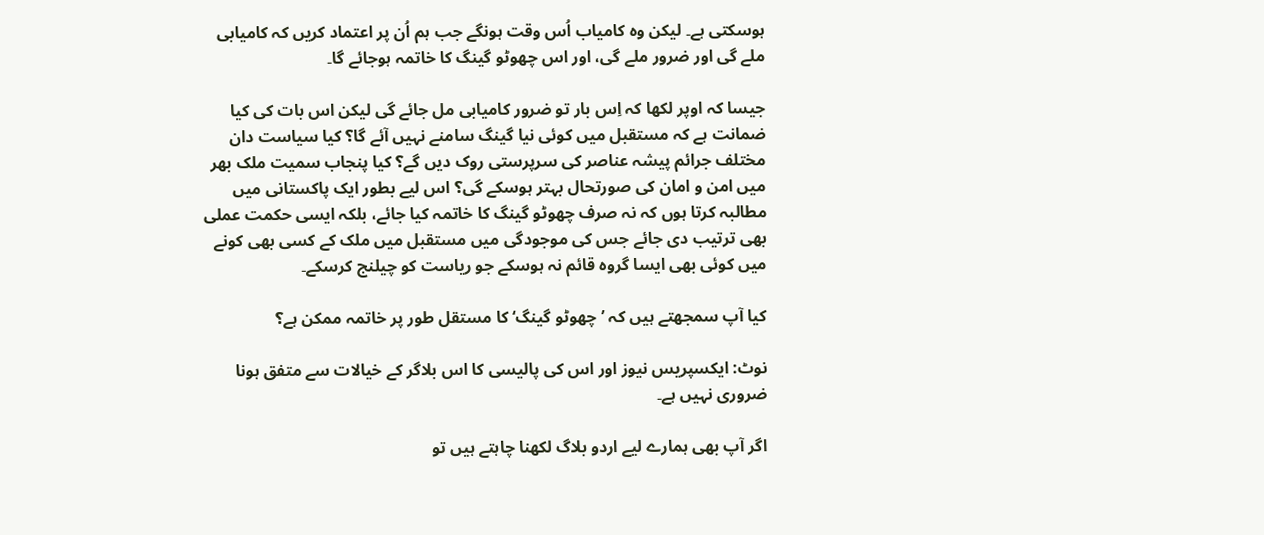ہوسکتی ہے۔ لیکن وہ کامیاب اُس وقت ہونگے جب ہم اُن پر اعتماد کریں کہ کامیابی ملے گی اور ضرور ملے گی، اور اس چھوٹو گینگ کا خاتمہ ہوجائے گا۔

جیسا کہ اوپر لکھا کہ اِس بار تو ضرور کامیابی مل جائے گی لیکن اس بات کی کیا ضمانت ہے کہ مستقبل میں کوئی نیا گینگ سامنے نہیں آئے گا؟ کیا سیاست دان مختلف جرائم پیشہ عناصر کی سرپرستی روک دیں گے؟ کیا پنجاب سمیت ملک بھر میں امن و امان کی صورتحال بہتر ہوسکے گی؟ اس لیے بطور ایک پاکستانی میں مطالبہ کرتا ہوں کہ نہ صرف چھوٹو گینگ کا خاتمہ کیا جائے، بلکہ ایسی حکمت عملی بھی ترتیب دی جائے جس کی موجودگی میں مستقبل میں ملک کے کسی بھی کونے میں کوئی بھی ایسا گروہ قائم نہ ہوسکے جو ریاست کو چیلنج کرسکے۔

کیا آپ سمجھتے ہیں کہ ’چھوٹو گینگ‘ کا مستقل طور پر خاتمہ ممکن ہے؟

نوٹ: ایکسپریس نیوز اور اس کی پالیسی کا اس بلاگر کے خیالات سے متفق ہونا ضروری نہیں ہے۔

اگر آپ بھی ہمارے لیے اردو بلاگ لکھنا چاہتے ہیں تو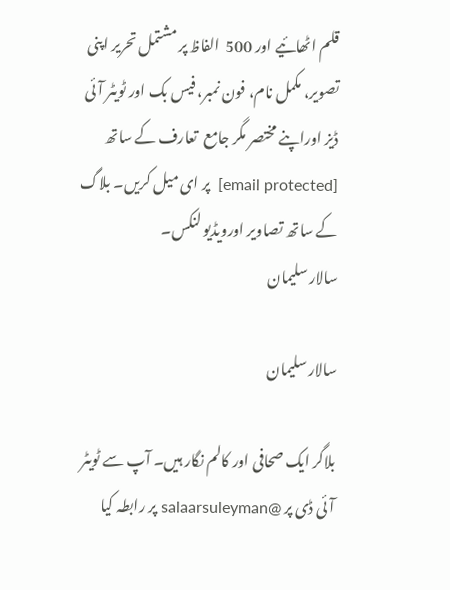قلم اٹھائیے اور 500  الفاظ پر مشتمل تحریر اپنی تصویر، مکمل نام، فون نمبر، فیس بک اور ٹویٹر آئی ڈیز اوراپنے مختصر مگر جامع  تعارف کے ساتھ [email protected]  پر ای میل کریں۔ بلاگ کے ساتھ تصاویر اورویڈیو لنکس۔
سالار سلیمان

سالار سلیمان

بلاگر ایک صحافی اور کالم نگار ہیں۔ آپ سے ٹویٹر آئی ڈی پر @salaarsuleyman پر رابطہ کیا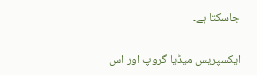جاسکتا ہے۔

ایکسپریس میڈیا گروپ اور اس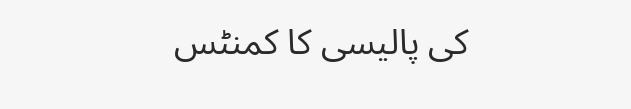کی پالیسی کا کمنٹس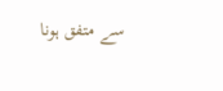سے متفق ہونا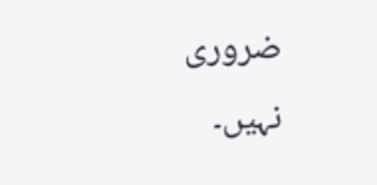ضروری نہیں۔